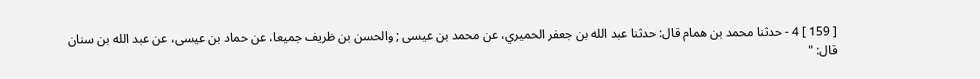[ 159 ] 4 - حدثنا محمد بن همام قال: حدثنا عبد الله بن جعفر الحميري، عن محمد بن عيسى ; والحسن بن ظريف جميعا، عن حماد بن عيسى، عن عبد الله بن سنان قال: "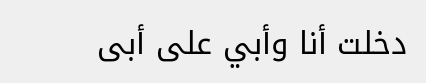دخلت أنا وأبي على أبى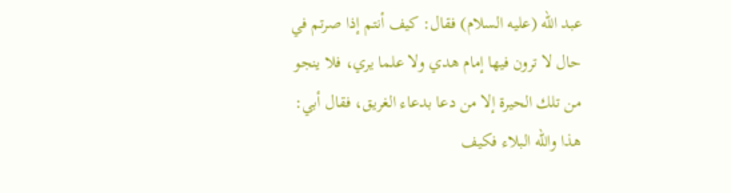عبد الله (عليه السلام) فقال: كيف أنتم إذا صرتم في حال لا ترون فيها إمام هدي ولا علما يري، فلا ينجو من تلك الحيرة إلا من دعا بدعاء الغريق، فقال أبي: هذا والله البلاء فكيف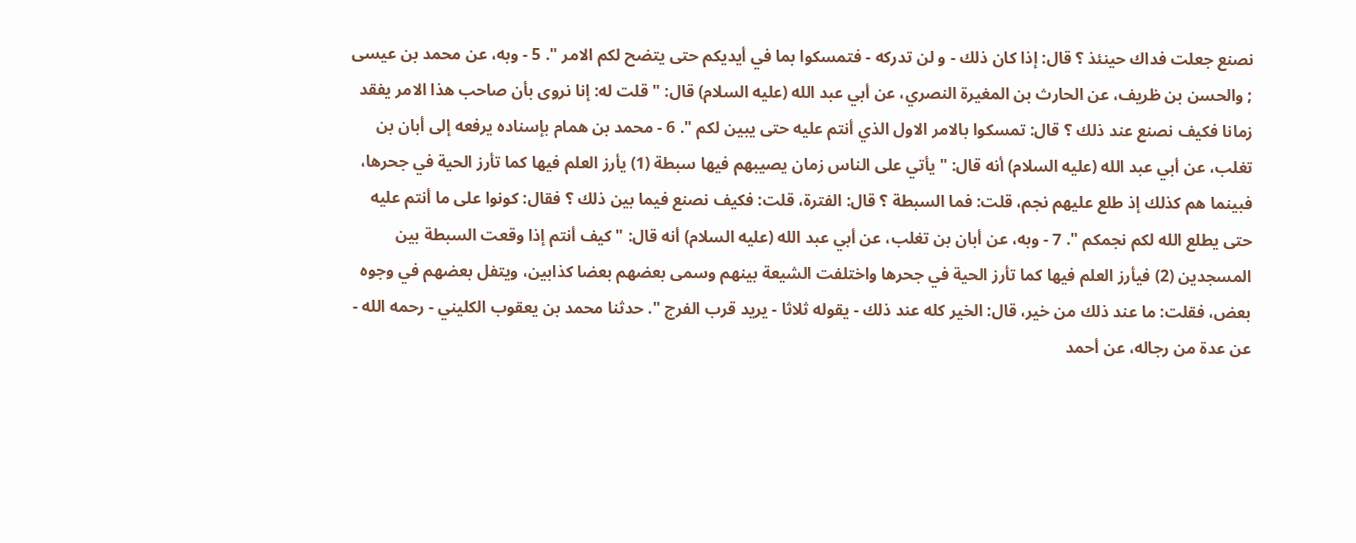نصنع جعلت فداك حينئذ ؟ قال: إذا كان ذلك - و لن تدركه - فتمسكوا بما في أيديكم حتى يتضح لكم الامر ". 5 - وبه، عن محمد بن عيسى ; والحسن بن ظريف، عن الحارث بن المغيرة النصري، عن أبي عبد الله (عليه السلام) قال: " قلت له: إنا نروى بأن صاحب هذا الامر يفقد زمانا فكيف نصنع عند ذلك ؟ قال: تمسكوا بالامر الاول الذي أنتم عليه حتى يبين لكم ". 6 - محمد بن همام بإسناده يرفعه إلى أبان بن تغلب، عن أبي عبد الله (عليه السلام) أنه قال: " يأتي على الناس زمان يصيبهم فيها سبطة (1) يأرز العلم فيها كما تأرز الحية في جحرها، فبينما هم كذلك إذ طلع عليهم نجم، قلت: فما السبطة ؟ قال: الفترة، قلت: فكيف نصنع فيما بين ذلك ؟ فقال: كونوا على ما أنتم عليه حتى يطلع الله لكم نجمكم ". 7 - وبه، عن أبان بن تغلب، عن أبي عبد الله (عليه السلام) أنه قال: " كيف أنتم إذا وقعت السبطة بين المسجدين (2) فيأرز العلم فيها كما تأرز الحية في جحرها واختلفت الشيعة بينهم وسمى بعضهم بعضا كذابين، ويتفل بعضهم في وجوه بعض، فقلت: ما عند ذلك من خير، قال: الخير كله عند ذلك - يقوله ثلاثا - يريد قرب الفرج ". حدثنا محمد بن يعقوب الكليني - رحمه الله - عن عدة من رجاله، عن أحمد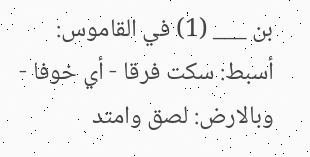بن ___ (1) في القاموس: أسبط: سكت فرقا - أي خوفا - وبالارض: لصق وامتد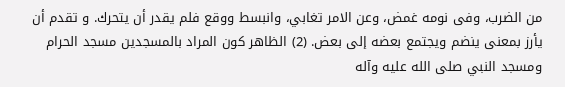من الضرب، وفى نومه غمض، وعن الامر تغابي، وانبسط ووقع فلم يقدر أن يتحرك. و تقدم أن يأرز بمعنى ينضم ويجتمع بعضه إلى بعض. (2) الظاهر كون المراد بالمسجدين مسجد الحرام ومسجد النبي صلى الله عليه وآله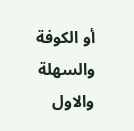أو الكوفة والسهلة والاول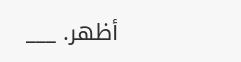أظهر. ___